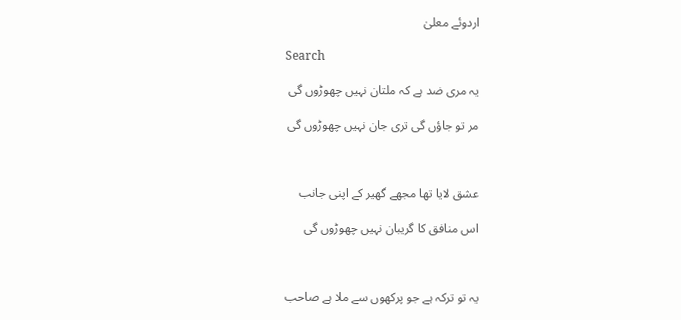اردوئے معلیٰ

Search

یہ مری ضد ہے کہ ملتان نہیں چھوڑوں گی

مر تو جاؤں گی تری جان نہیں چھوڑوں گی



عشق لایا تھا مجھے گھیر کے اپنی جانب

اس منافق کا گریبان نہیں چھوڑوں گی



یہ تو ترکہ ہے جو پرکھوں سے ملا ہے صاحب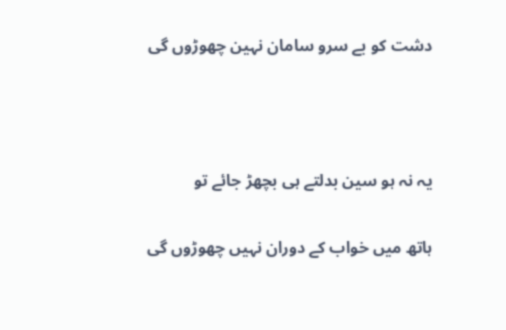دشت کو بے سرو سامان نہین چھوڑوں گی



یہ نہ ہو سین بدلتے ہی بچھڑ جائے تو

ہاتھ میں خواب کے دوران نہیں چھوڑوں گی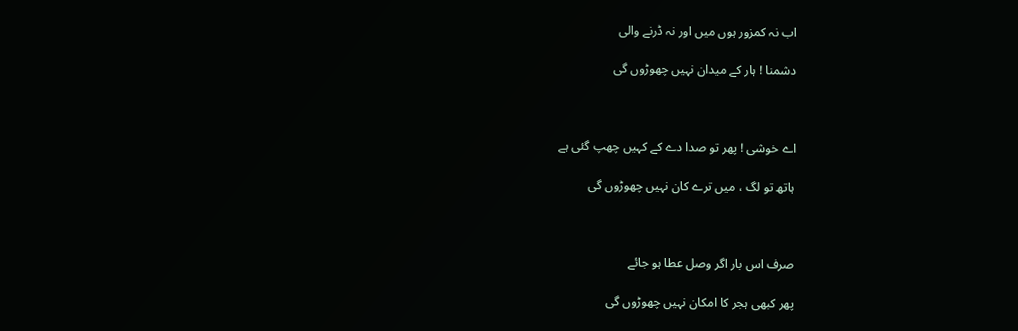اب نہ کمزور ہوں میں اور نہ ڈرنے والی

دشمنا ! ہار کے میدان نہیں چھوڑوں گی



اے خوشی ! پھر تو صدا دے کے کہیں چھپ گئی ہے

ہاتھ تو لگ ، میں ترے کان نہیں چھوڑوں گی



صرف اس بار اگر وصل عطا ہو جائے

پھر کبھی ہجر کا امکان نہیں چھوڑوں گی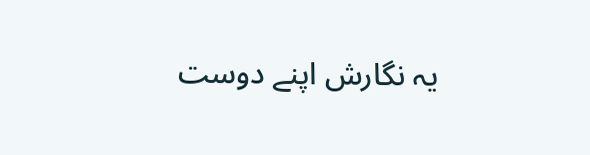یہ نگارش اپنے دوست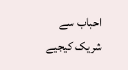احباب سے شریک کیجیے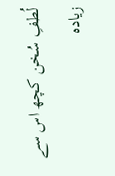لُطفِ سُخن کچھ اس سے زیادہ